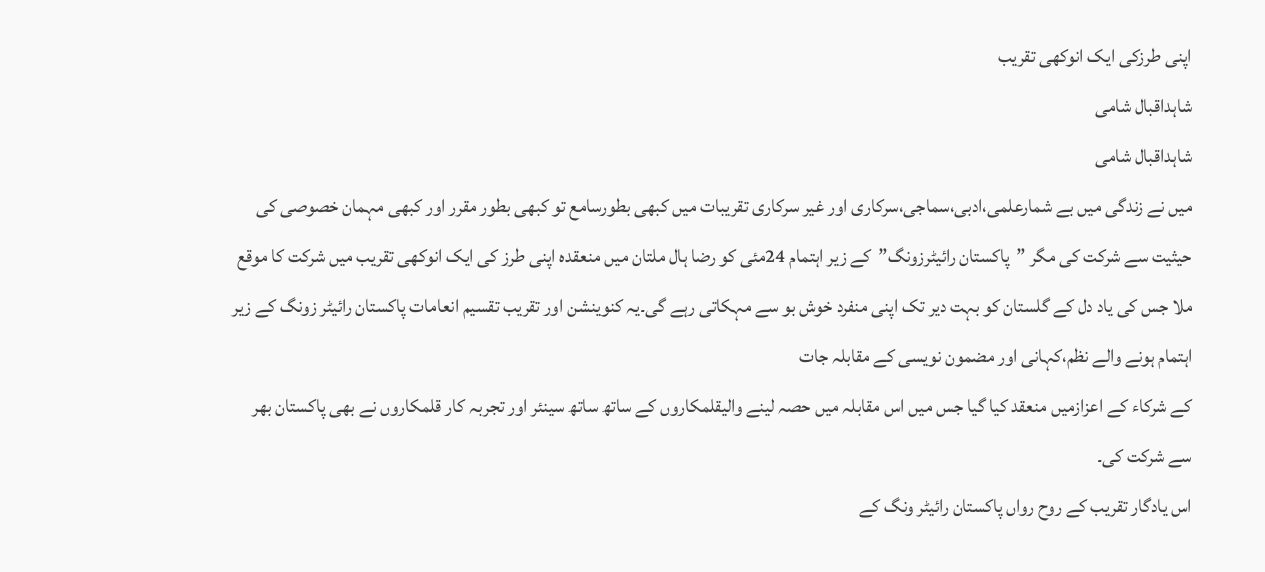اپنی طرزکی ایک انوکھی تقریب
شاہداقبال شامی
شاہداقبال شامی
میں نے زندگی میں بے شمارعلمی،ادبی،سماجی،سرکاری اور غیر سرکاری تقریبات میں کبھی بطورسامع تو کبھی بطور مقرر اور کبھی مہمان خصوصی کی حیثیت سے شرکت کی مگر ”پاکستان رائیٹرزونگ”کے زیر اہتمام 24مئی کو رضا ہال ملتان میں منعقدہ اپنی طرز کی ایک انوکھی تقریب میں شرکت کا موقع ملا جس کی یاد دل کے گلستان کو بہت دیر تک اپنی منفرد خوش بو سے مہکاتی رہے گی۔یہ کنوینشن اور تقریب تقسیم انعامات پاکستان رائیٹر زونگ کے زیر اہتمام ہونے والے نظم،کہانی اور مضمون نویسی کے مقابلہ جات
کے شرکاء کے اعزازمیں منعقد کیا گیا جس میں اس مقابلہ میں حصہ لینے والیقلمکاروں کے ساتھ ساتھ سینئر اور تجربہ کار قلمکاروں نے بھی پاکستان بھر سے شرکت کی۔
اس یادگار تقریب کے روح رواں پاکستان رائیٹر ونگ کے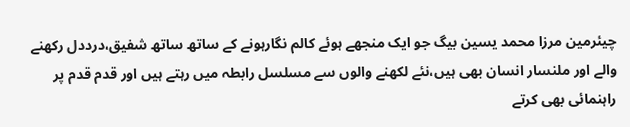چیئرمین مرزا محمد یسین بیگ جو ایک منجھے ہوئے کالم نگارہونے کے ساتھ ساتھ شفیق،درددل رکھنے والے اور ملنسار انسان بھی ہیں،نئے لکھنے والوں سے مسلسل رابطہ میں رہتے ہیں اور قدم قدم پر راہنمائی بھی کرتے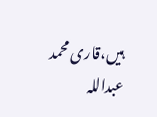ہیں،قاری محمد عبداللہ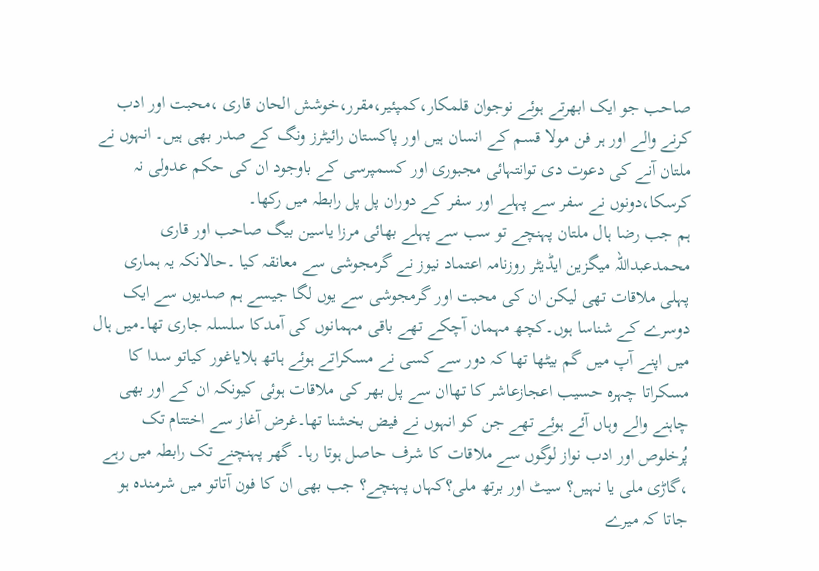صاحب جو ایک ابھرتے ہوئے نوجوان قلمکار،کمپئیر،مقرر،خوشش الحان قاری ،محبت اور ادب کرنے والے اور ہر فن مولا قسم کے انسان ہیں اور پاکستان رائیٹرز ونگ کے صدر بھی ہیں۔ انہوں نے ملتان آنے کی دعوت دی توانتہائی مجبوری اور کسمپرسی کے باوجود ان کی حکم عدولی نہ کرسکا،دونوں نے سفر سے پہلے اور سفر کے دوران پل پل رابطہ میں رکھا۔
ہم جب رضا ہال ملتان پہنچے تو سب سے پہلے بھائی مرزا یاسین بیگ صاحب اور قاری محمدعبداللہ میگزین ایڈیٹر روزنامہ اعتماد نیوز نے گرمجوشی سے معانقہ کیا ۔حالانکہ یہ ہماری پہلی ملاقات تھی لیکن ان کی محبت اور گرمجوشی سے یوں لگا جیسے ہم صدیوں سے ایک دوسرے کے شناسا ہوں۔کچھ مہمان آچکے تھے باقی مہمانوں کی آمدکا سلسلہ جاری تھا۔میں ہال میں اپنے آپ میں گم بیٹھا تھا کہ دور سے کسی نے مسکراتے ہوئے ہاتھ ہلایاغور کیاتو سدا کا مسکراتا چہرہ حسیب اعجازعاشر کا تھاان سے پل بھر کی ملاقات ہوئی کیونکہ ان کے اور بھی چاہنے والے وہاں آئے ہوئے تھے جن کو انہوں نے فیض بخشنا تھا۔غرض آغاز سے اختتام تک پُرخلوص اور ادب نواز لوگوں سے ملاقات کا شرف حاصل ہوتا رہا۔ گھر پہنچنے تک رابطہ میں رہے ،گاڑی ملی یا نہیں؟ سیٹ اور برتھ ملی؟کہاں پہنچے؟ جب بھی ان کا فون آتاتو میں شرمندہ ہو جاتا کہ میرے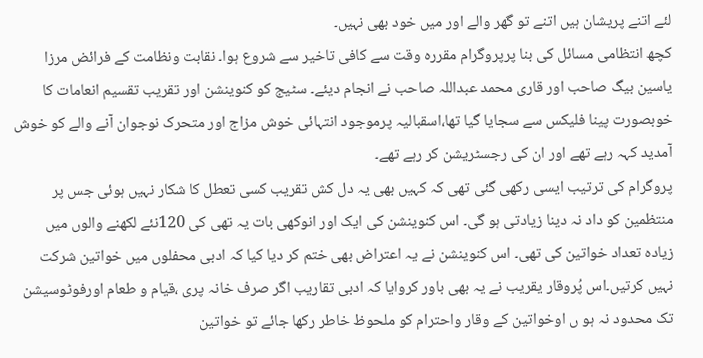لئے اتنے پریشان ہیں اتنے تو گھر والے اور میں خود بھی نہیں۔
کچھ انتظامی مسائل کی بنا پرپروگرام مقررہ وقت سے کافی تاخیر سے شروع ہوا۔ نقابت ونظامت کے فرائض مرزا یاسین بیگ صاحب اور قاری محمد عبداللہ صاحب نے انجام دیئے۔ سٹیج کو کنوینشن اور تقریب تقسیم انعامات کا خوبصورت پینا فلیکس سے سجایا گیا تھا،اسقبالیہ پرموجود انتہائی خوش مزاج اور متحرک نوجوان آنے والے کو خوش آمدید کہہ رہے تھے اور ان کی رجسٹریشن کر رہے تھے۔
پروگرام کی ترتیب ایسی رکھی گئی تھی کہ کہیں بھی یہ دل کش تقریب کسی تعطل کا شکار نہیں ہوئی جس پر منتظمین کو داد نہ دینا زیادتی ہو گی۔ اس کنوینشن کی ایک اور انوکھی بات یہ تھی کی 120نئے لکھنے والوں میں زیادہ تعداد خواتین کی تھی۔ اس کنوینشن نے یہ اعتراض بھی ختم کر دیا کیا کہ ادبی محفلوں میں خواتین شرکت نہیں کرتیں۔اس پُروقار یقریب نے یہ بھی باور کروایا کہ ادبی تقاریب اگر صرف خانہ پری ،قیام و طعام اورفوٹوسیشن تک محدود نہ ہو ں اوخواتین کے وقار واحترام کو ملحوظ خاطر رکھا جائے تو خواتین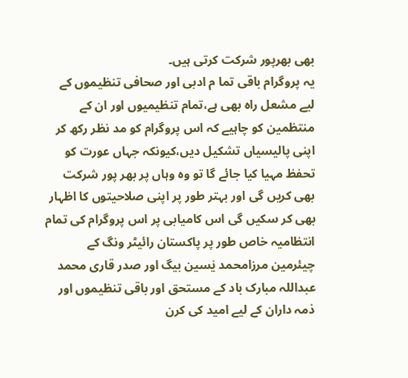بھی بھرپور شرکت کرتی ہیں۔
یہ پروگرام باقی تما م ادبی اور صحافی تنظیموں کے لیے مشعل راہ بھی ہے،تمام تنظیمیوں اور ان کے منتظمین کو چاہیے کہ اس پروگرام کو مد نظر رکھ کر اپنی پالیسیاں تشکیل دیں،کیونکہ جہاں عورت کو تحفظ مہیا کیا جائے گا تو وہ وہاں پر بھر پور شرکت بھی کریں گی اور بہتر طور پر اپنی صلاحیتوں کا اظہار بھی کر سکیں گی اس کامیابی پر اس پروگرام کی تمام انتظامیہ خاص طور پر پاکستان رائیٹر ونگ کے چیئرمین مرزامحمد یٰسین بیگ اور صدر قاری محمد عبداللہ مبارک باد کے مستحق اور باقی تنظیموں اور ذمہ داران کے لیے امید کی کرن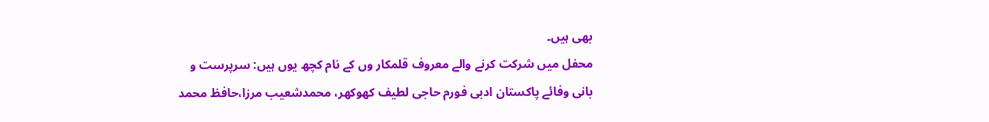بھی ہیں۔
محفل میں شرکت کرنے والے معروف قلمکار وں کے نام کچھ یوں ہیں: سرپرست و بانی وفائے پاکستان ادبی فورم حاجی لطیف کھوکھر، محمدشعیب مرزا،حافظ محمد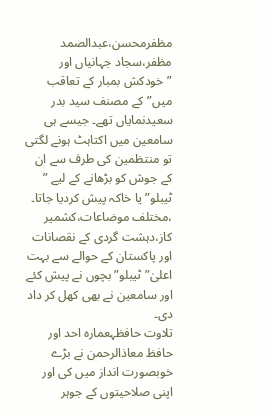مظفرمحسن،عبدالصمد مظفر،سجاد جہانیاں اور ”خودکش بمبار کے تعاقب میں”کے مصنف سید بدر سعیدنمایاں تھے۔ جیسے ہی سامعین میں اکتاہٹ ہونے لگتی تو منتظمین کی طرف سے ان کے جوش کو بڑھانے کے لیے ” ٹیبلو”یا خاکہ پیش کردیا جاتا۔ ،مختلف موضاعات،کشمیر کاز،دہشت گردی کے نقصانات اور پاکستان کے حوالے سے بہت اعلیٰ”ٹیبلو”بچوں نے پیش کئے اور سامعین نے بھی کھل کر داد دی۔
تلاوت حافظہعمارہ احد اور حافظ معاذالرحمن نے بڑے خوبصورت انداز میں کی اور اپنی صلاحیتوں کے جوہر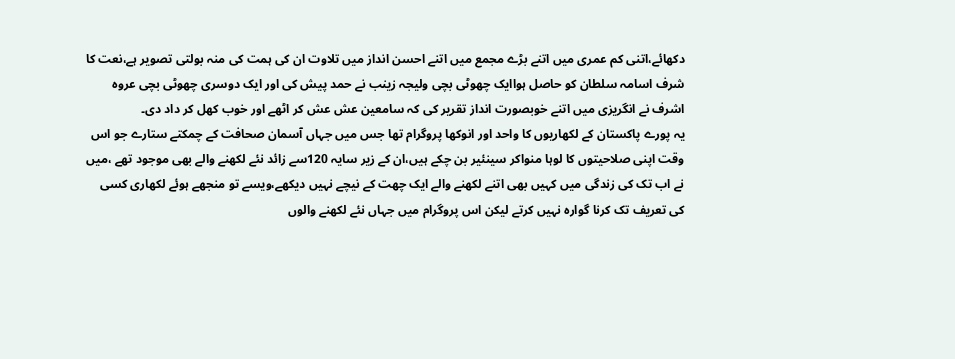دکھائے،اتنی کم عمری میں اتنے بڑے مجمع میں اتنے احسن انداز میں تلاوت ان کی ہمت کی منہ بولتی تصویر ہے،نعت کا شرف اسامہ سلطان کو حاصل ہواایک چھوٹی بچی ولیجہ زینب نے حمد پیش کی اور ایک دوسری چھوٹی بچی عروہ اشرف نے انگریزی میں اتنے خوبصورت انداز تقریر کی کہ سامعین عش عش کر اٹھے اور خوب کھل کر داد دی۔
یہ پورے پاکستان کے لکھاریوں کا واحد اور انوکھا پروگرام تھا جس میں جہاں آسمان صحافت کے چمکتے ستارے جو اس وقت اپنی صلاحیتوں کا لوہا منواکر سینئیر بن چکے ہیں،ان کے زیر سایہ 120سے زائد نئے لکھنے والے بھی موجود تھے ،میں نے اب تک کی زندگی میں کہیں بھی اتنے لکھنے والے ایک چھت کے نیچے نہیں دیکھے،ویسے تو منجھے ہوئے لکھاری کسی کی تعریف تک کرنا گوارہ نہیں کرتے لیکن اس پروگرام میں جہاں نئے لکھنے والوں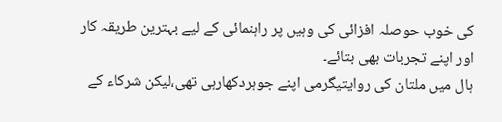کی خوب حوصلہ افزائی کی وہیں پر راہنمائی کے لیے بہترین طریقہ کار اور اپنے تجربات بھی بتائے۔
ہال میں ملتان کی روایتیگرمی اپنے جوہردکھارہی تھی،لیکن شرکاء کے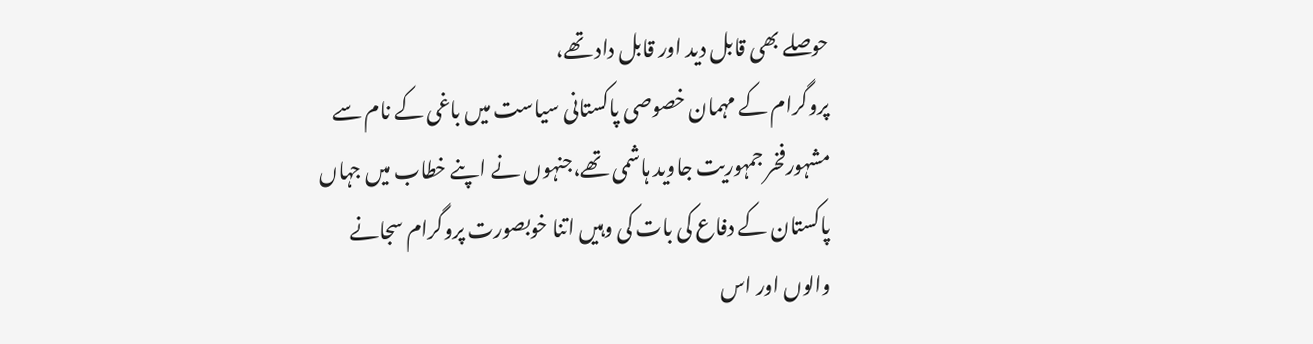حوصلے بھی قابل دید اور قابل داد تھے،
پروگرام کے مہمان خصوصی پاکستانی سیاست میں باغی کے نام سے مشہورفخر جمہوریت جاوید ہاشمی تھے،جنہوں نے اپنے خطاب میں جہاں پاکستان کے دفاع کی بات کی وہیں اتنا خوبصورت پروگرام سجانے والوں اور اس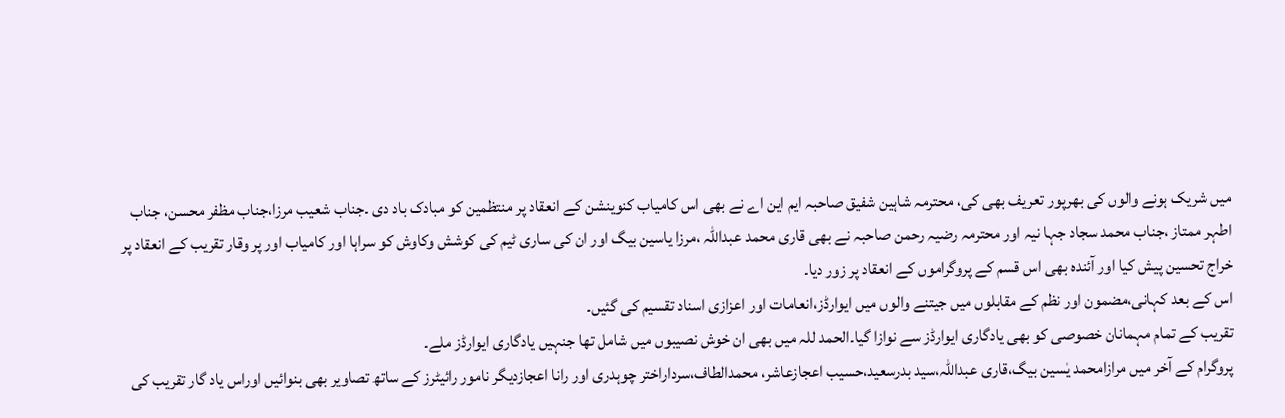میں شریک ہونے والوں کی بھرپور تعریف بھی کی، محترمہ شاہین شفیق صاحبہ ایم این اے نے بھی اس کامیاب کنوینشن کے انعقاد پر منتظمین کو مبادک باد دی ۔جناب شعیب مرزا،جناب مظفر محسن، جناب اطہر ممتاز ،جناب محمد سجاد جہا نیہ اور محترمہ رضیہ رحمن صاحبہ نے بھی قاری محمد عبداللہ ،مرزا یاسین بیگ اور ان کی ساری ٹیم کی کوشش وکاوش کو سراہا اور کامیاب اور پر وقار تقریب کے انعقاد پر خراج تحسین پیش کیا اور آئندہ بھی اس قسم کے پروگراموں کے انعقاد پر زور دیا۔
اس کے بعد کہانی،مضمون اور نظم کے مقابلوں میں جیتنے والوں میں ایوارڈز،انعامات اور اعزازی اسناد تقسیم کی گئیں۔
تقریب کے تمام مہمانان خصوصی کو بھی یادگاری ایوارڈز سے نوازا گیا۔الحمد للہ میں بھی ان خوش نصیبوں میں شامل تھا جنہیں یادگاری ایوارڈز ملے۔
پروگرام کے آخر میں مرازامحمد یٰسین بیگ،قاری عبداللہ،سید بدرسعید،حسیب اعجازعاشر، محمدالطاف،سرداراختر چوہدری اور رانا اعجازدیگر نامور رائیٹرز کے ساتھ تصاویر بھی بنوائیں اوراس یاد گار تقریب کی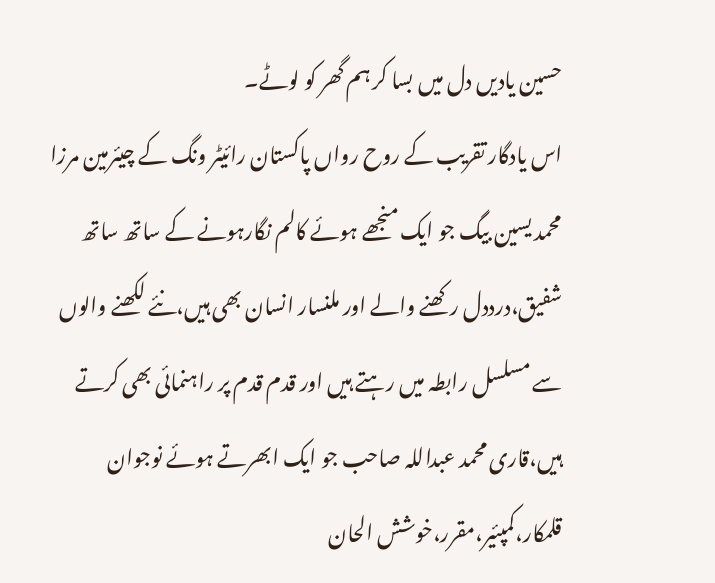حسین یادیں دل میں بسا کر ہم گھر کو لوٹے۔
اس یادگار تقریب کے روح رواں پاکستان رائیٹر ونگ کے چیئرمین مرزا محمد یسین بیگ جو ایک منجھے ہوئے کالم نگارہونے کے ساتھ ساتھ شفیق،درددل رکھنے والے اور ملنسار انسان بھی ہیں،نئے لکھنے والوں سے مسلسل رابطہ میں رہتے ہیں اور قدم قدم پر راہنمائی بھی کرتے ہیں،قاری محمد عبداللہ صاحب جو ایک ابھرتے ہوئے نوجوان قلمکار،کمپئیر،مقرر،خوشش الحان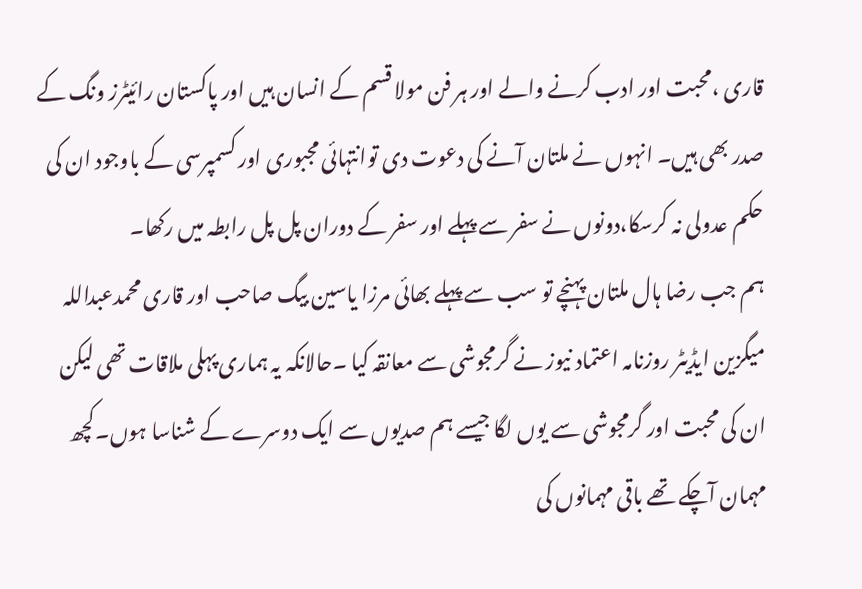قاری ،محبت اور ادب کرنے والے اور ہر فن مولا قسم کے انسان ہیں اور پاکستان رائیٹرز ونگ کے صدر بھی ہیں۔ انہوں نے ملتان آنے کی دعوت دی توانتہائی مجبوری اور کسمپرسی کے باوجود ان کی حکم عدولی نہ کرسکا،دونوں نے سفر سے پہلے اور سفر کے دوران پل پل رابطہ میں رکھا۔
ہم جب رضا ہال ملتان پہنچے تو سب سے پہلے بھائی مرزا یاسین بیگ صاحب اور قاری محمدعبداللہ میگزین ایڈیٹر روزنامہ اعتماد نیوز نے گرمجوشی سے معانقہ کیا ۔حالانکہ یہ ہماری پہلی ملاقات تھی لیکن ان کی محبت اور گرمجوشی سے یوں لگا جیسے ہم صدیوں سے ایک دوسرے کے شناسا ہوں۔کچھ مہمان آچکے تھے باقی مہمانوں کی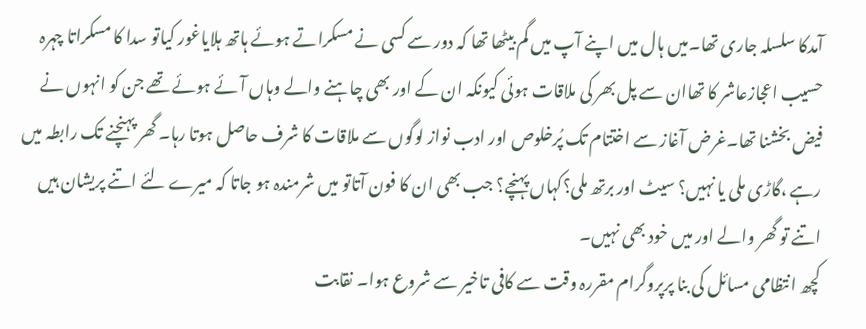آمدکا سلسلہ جاری تھا۔میں ہال میں اپنے آپ میں گم بیٹھا تھا کہ دور سے کسی نے مسکراتے ہوئے ہاتھ ہلایاغور کیاتو سدا کا مسکراتا چہرہ حسیب اعجازعاشر کا تھاان سے پل بھر کی ملاقات ہوئی کیونکہ ان کے اور بھی چاہنے والے وہاں آئے ہوئے تھے جن کو انہوں نے فیض بخشنا تھا۔غرض آغاز سے اختتام تک پُرخلوص اور ادب نواز لوگوں سے ملاقات کا شرف حاصل ہوتا رہا۔ گھر پہنچنے تک رابطہ میں رہے ،گاڑی ملی یا نہیں؟ سیٹ اور برتھ ملی؟کہاں پہنچے؟ جب بھی ان کا فون آتاتو میں شرمندہ ہو جاتا کہ میرے لئے اتنے پریشان ہیں اتنے تو گھر والے اور میں خود بھی نہیں۔
کچھ انتظامی مسائل کی بنا پرپروگرام مقررہ وقت سے کافی تاخیر سے شروع ہوا۔ نقابت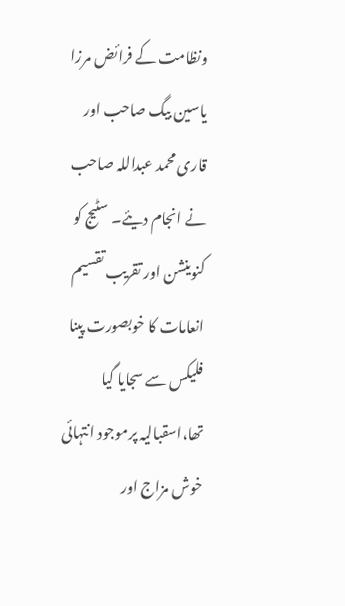ونظامت کے فرائض مرزا یاسین بیگ صاحب اور قاری محمد عبداللہ صاحب نے انجام دیئے۔ سٹیج کو کنوینشن اور تقریب تقسیم انعامات کا خوبصورت پینا فلیکس سے سجایا گیا تھا،اسقبالیہ پرموجود انتہائی خوش مزاج اور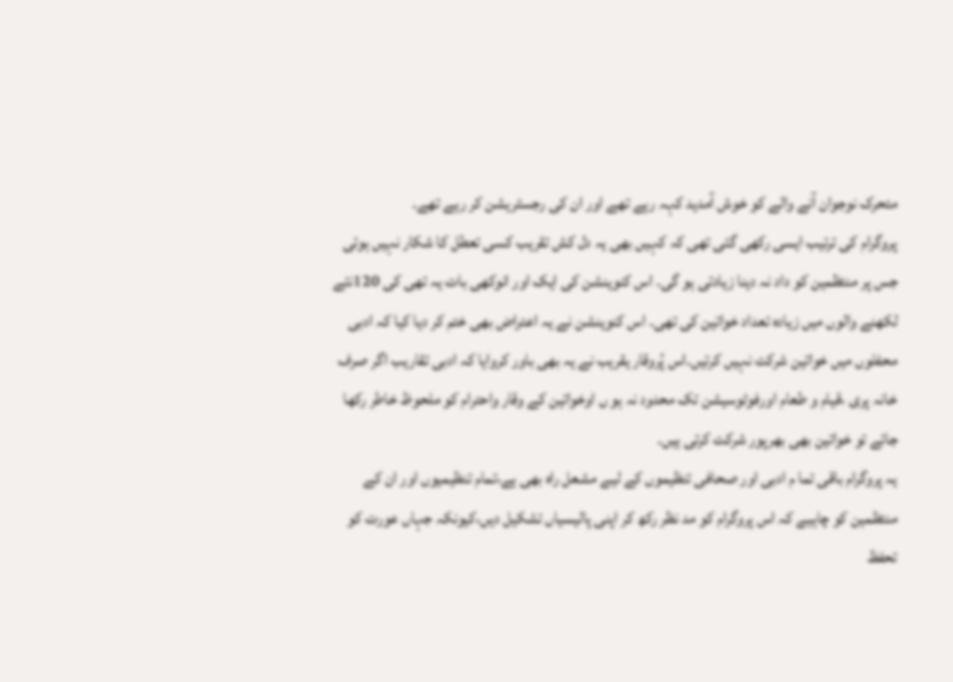متحرک نوجوان آنے والے کو خوش آمدید کہہ رہے تھے اور ان کی رجسٹریشن کر رہے تھے۔
پروگرام کی ترتیب ایسی رکھی گئی تھی کہ کہیں بھی یہ دل کش تقریب کسی تعطل کا شکار نہیں ہوئی جس پر منتظمین کو داد نہ دینا زیادتی ہو گی۔ اس کنوینشن کی ایک اور انوکھی بات یہ تھی کی 120نئے لکھنے والوں میں زیادہ تعداد خواتین کی تھی۔ اس کنوینشن نے یہ اعتراض بھی ختم کر دیا کیا کہ ادبی محفلوں میں خواتین شرکت نہیں کرتیں۔اس پُروقار یقریب نے یہ بھی باور کروایا کہ ادبی تقاریب اگر صرف خانہ پری ،قیام و طعام اورفوٹوسیشن تک محدود نہ ہو ں اوخواتین کے وقار واحترام کو ملحوظ خاطر رکھا جائے تو خواتین بھی بھرپور شرکت کرتی ہیں۔
یہ پروگرام باقی تما م ادبی اور صحافی تنظیموں کے لیے مشعل راہ بھی ہے،تمام تنظیمیوں اور ان کے منتظمین کو چاہیے کہ اس پروگرام کو مد نظر رکھ کر اپنی پالیسیاں تشکیل دیں،کیونکہ جہاں عورت کو تحفظ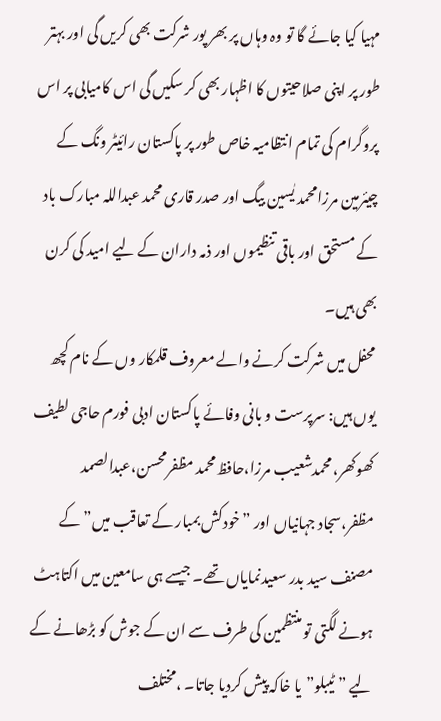مہیا کیا جائے گا تو وہ وہاں پر بھر پور شرکت بھی کریں گی اور بہتر طور پر اپنی صلاحیتوں کا اظہار بھی کر سکیں گی اس کامیابی پر اس پروگرام کی تمام انتظامیہ خاص طور پر پاکستان رائیٹر ونگ کے چیئرمین مرزامحمد یٰسین بیگ اور صدر قاری محمد عبداللہ مبارک باد کے مستحق اور باقی تنظیموں اور ذمہ داران کے لیے امید کی کرن بھی ہیں۔
محفل میں شرکت کرنے والے معروف قلمکار وں کے نام کچھ یوں ہیں: سرپرست و بانی وفائے پاکستان ادبی فورم حاجی لطیف کھوکھر، محمدشعیب مرزا،حافظ محمد مظفرمحسن،عبدالصمد مظفر،سجاد جہانیاں اور ”خودکش بمبار کے تعاقب میں”کے مصنف سید بدر سعیدنمایاں تھے۔ جیسے ہی سامعین میں اکتاہٹ ہونے لگتی تو منتظمین کی طرف سے ان کے جوش کو بڑھانے کے لیے ” ٹیبلو”یا خاکہ پیش کردیا جاتا۔ ،مختلف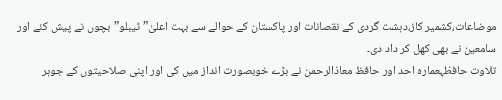موضاعات،کشمیر کاز،دہشت گردی کے نقصانات اور پاکستان کے حوالے سے بہت اعلیٰ”ٹیبلو”بچوں نے پیش کئے اور سامعین نے بھی کھل کر داد دی۔
تلاوت حافظہعمارہ احد اور حافظ معاذالرحمن نے بڑے خوبصورت انداز میں کی اور اپنی صلاحیتوں کے جوہر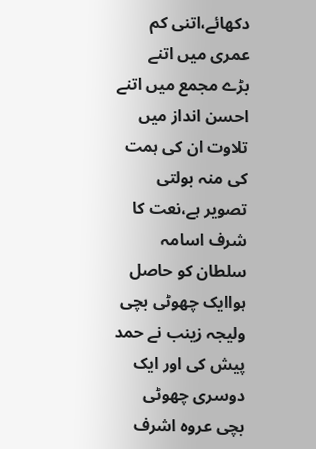دکھائے،اتنی کم عمری میں اتنے بڑے مجمع میں اتنے احسن انداز میں تلاوت ان کی ہمت کی منہ بولتی تصویر ہے،نعت کا شرف اسامہ سلطان کو حاصل ہواایک چھوٹی بچی ولیجہ زینب نے حمد پیش کی اور ایک دوسری چھوٹی بچی عروہ اشرف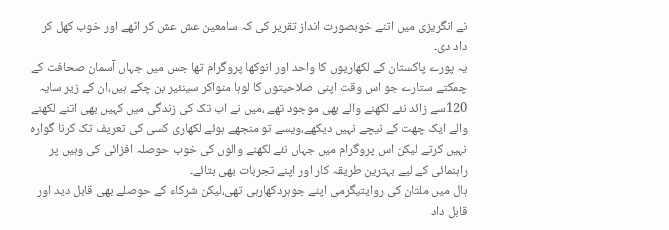نے انگریزی میں اتنے خوبصورت انداز تقریر کی کہ سامعین عش عش کر اٹھے اور خوب کھل کر داد دی۔
یہ پورے پاکستان کے لکھاریوں کا واحد اور انوکھا پروگرام تھا جس میں جہاں آسمان صحافت کے چمکتے ستارے جو اس وقت اپنی صلاحیتوں کا لوہا منواکر سینئیر بن چکے ہیں،ان کے زیر سایہ 120سے زائد نئے لکھنے والے بھی موجود تھے ،میں نے اب تک کی زندگی میں کہیں بھی اتنے لکھنے والے ایک چھت کے نیچے نہیں دیکھے،ویسے تو منجھے ہوئے لکھاری کسی کی تعریف تک کرنا گوارہ نہیں کرتے لیکن اس پروگرام میں جہاں نئے لکھنے والوں کی خوب حوصلہ افزائی کی وہیں پر راہنمائی کے لیے بہترین طریقہ کار اور اپنے تجربات بھی بتائے۔
ہال میں ملتان کی روایتیگرمی اپنے جوہردکھارہی تھی،لیکن شرکاء کے حوصلے بھی قابل دید اور قابل داد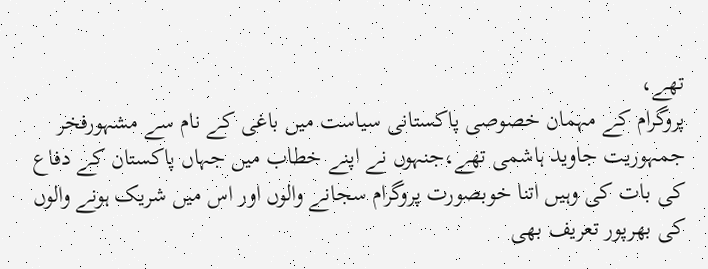تھے،
پروگرام کے مہمان خصوصی پاکستانی سیاست میں باغی کے نام سے مشہورفخر جمہوریت جاوید ہاشمی تھے،جنہوں نے اپنے خطاب میں جہاں پاکستان کے دفاع کی بات کی وہیں اتنا خوبصورت پروگرام سجانے والوں اور اس میں شریک ہونے والوں کی بھرپور تعریف بھی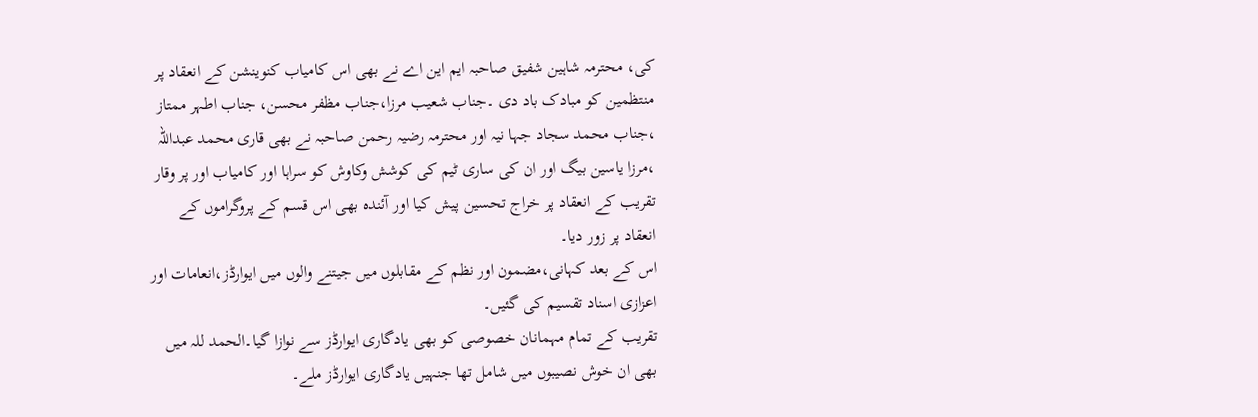کی، محترمہ شاہین شفیق صاحبہ ایم این اے نے بھی اس کامیاب کنوینشن کے انعقاد پر منتظمین کو مبادک باد دی ۔جناب شعیب مرزا،جناب مظفر محسن، جناب اطہر ممتاز ،جناب محمد سجاد جہا نیہ اور محترمہ رضیہ رحمن صاحبہ نے بھی قاری محمد عبداللہ ،مرزا یاسین بیگ اور ان کی ساری ٹیم کی کوشش وکاوش کو سراہا اور کامیاب اور پر وقار تقریب کے انعقاد پر خراج تحسین پیش کیا اور آئندہ بھی اس قسم کے پروگراموں کے انعقاد پر زور دیا۔
اس کے بعد کہانی،مضمون اور نظم کے مقابلوں میں جیتنے والوں میں ایوارڈز،انعامات اور اعزازی اسناد تقسیم کی گئیں۔
تقریب کے تمام مہمانان خصوصی کو بھی یادگاری ایوارڈز سے نوازا گیا۔الحمد للہ میں بھی ان خوش نصیبوں میں شامل تھا جنہیں یادگاری ایوارڈز ملے۔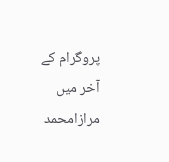پروگرام کے آخر میں مرازامحمد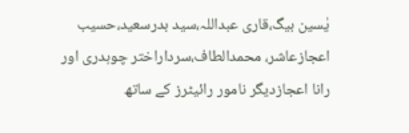یٰسین بیگ،قاری عبداللہ،سید بدرسعید،حسیب اعجازعاشر، محمدالطاف،سرداراختر چوہدری اور رانا اعجازدیگر نامور رائیٹرز کے ساتھ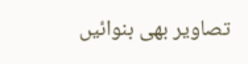تصاویر بھی بنوائیں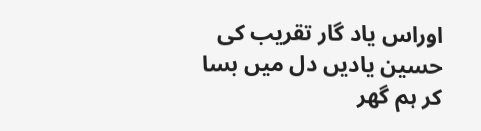اوراس یاد گار تقریب کی حسین یادیں دل میں بسا کر ہم گھر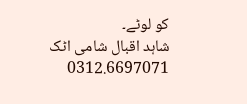کو لوٹے۔
شاہد اقبال شامی اٹک
0312.6697071